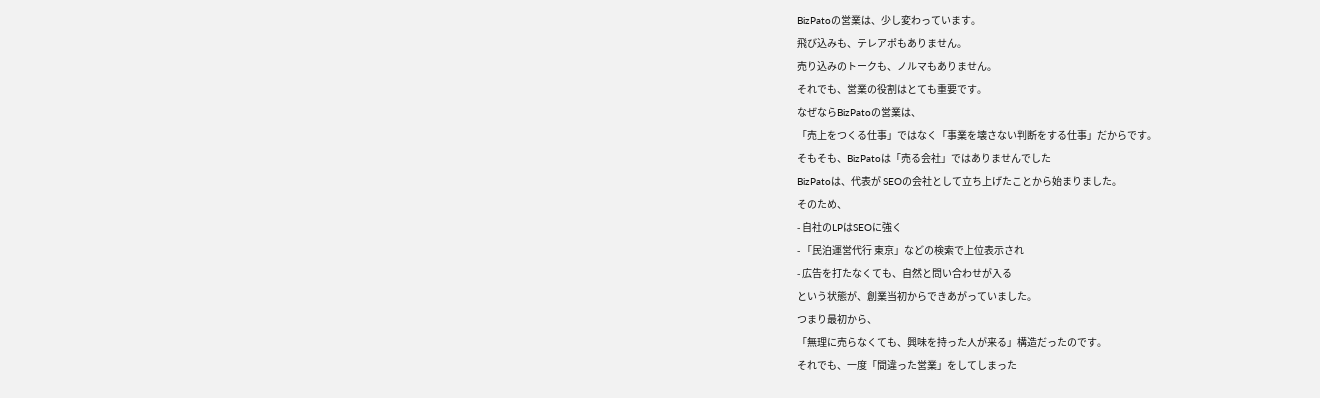BizPatoの営業は、少し変わっています。
飛び込みも、テレアポもありません。
売り込みのトークも、ノルマもありません。
それでも、営業の役割はとても重要です。
なぜならBizPatoの営業は、
「売上をつくる仕事」ではなく「事業を壊さない判断をする仕事」だからです。
そもそも、BizPatoは「売る会社」ではありませんでした
BizPatoは、代表が SEOの会社として立ち上げたことから始まりました。
そのため、
- 自社のLPはSEOに強く
- 「民泊運営代行 東京」などの検索で上位表示され
- 広告を打たなくても、自然と問い合わせが入る
という状態が、創業当初からできあがっていました。
つまり最初から、
「無理に売らなくても、興味を持った人が来る」構造だったのです。
それでも、一度「間違った営業」をしてしまった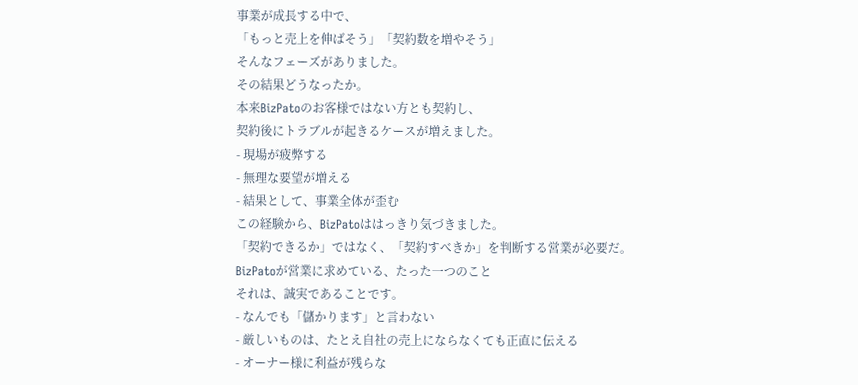事業が成長する中で、
「もっと売上を伸ばそう」「契約数を増やそう」
そんなフェーズがありました。
その結果どうなったか。
本来BizPatoのお客様ではない方とも契約し、
契約後にトラブルが起きるケースが増えました。
- 現場が疲弊する
- 無理な要望が増える
- 結果として、事業全体が歪む
この経験から、BizPatoははっきり気づきました。
「契約できるか」ではなく、「契約すべきか」を判断する営業が必要だ。
BizPatoが営業に求めている、たった一つのこと
それは、誠実であることです。
- なんでも「儲かります」と言わない
- 厳しいものは、たとえ自社の売上にならなくても正直に伝える
- オーナー様に利益が残らな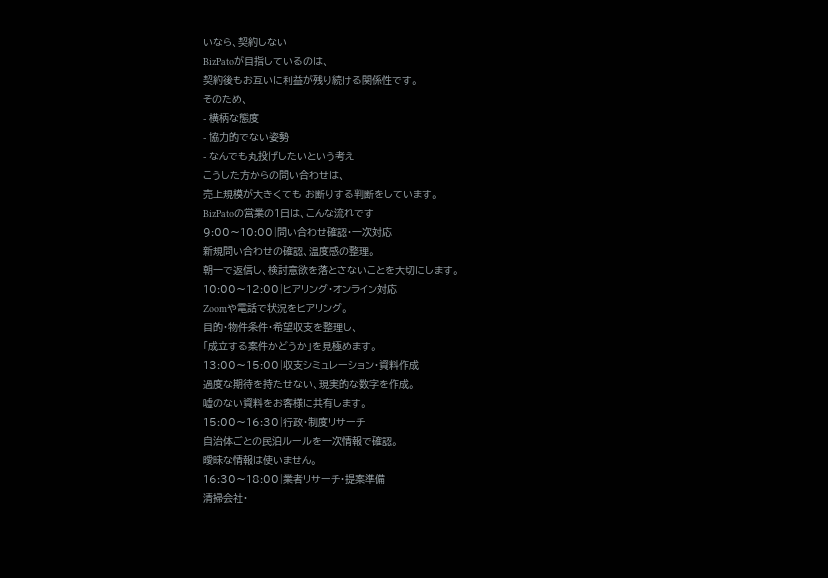いなら、契約しない
BizPatoが目指しているのは、
契約後もお互いに利益が残り続ける関係性です。
そのため、
- 横柄な態度
- 協力的でない姿勢
- なんでも丸投げしたいという考え
こうした方からの問い合わせは、
売上規模が大きくても お断りする判断をしています。
BizPatoの営業の1日は、こんな流れです
9:00〜10:00|問い合わせ確認・一次対応
新規問い合わせの確認、温度感の整理。
朝一で返信し、検討意欲を落とさないことを大切にします。
10:00〜12:00|ヒアリング・オンライン対応
Zoomや電話で状況をヒアリング。
目的・物件条件・希望収支を整理し、
「成立する案件かどうか」を見極めます。
13:00〜15:00|収支シミュレーション・資料作成
過度な期待を持たせない、現実的な数字を作成。
嘘のない資料をお客様に共有します。
15:00〜16:30|行政・制度リサーチ
自治体ごとの民泊ルールを一次情報で確認。
曖昧な情報は使いません。
16:30〜18:00|業者リサーチ・提案準備
清掃会社・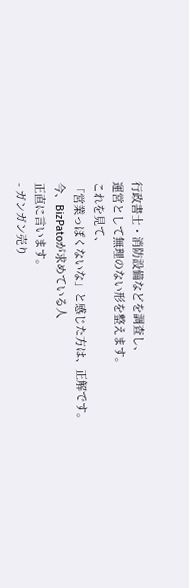行政書士・消防設備などを調査し、
運営として無理のない形を整えます。
これを見て、
「営業っぽくないな」と感じた方は、正解です。
今、BizPatoが求めている人
正直に言います。
- ガンガン売り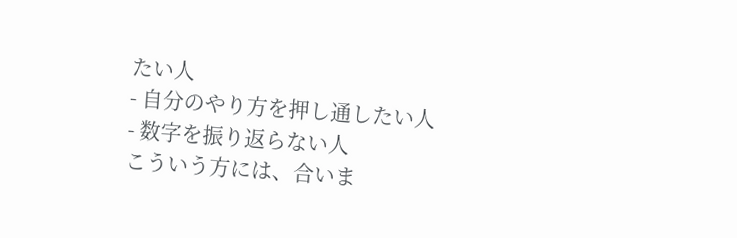たい人
- 自分のやり方を押し通したい人
- 数字を振り返らない人
こういう方には、合いま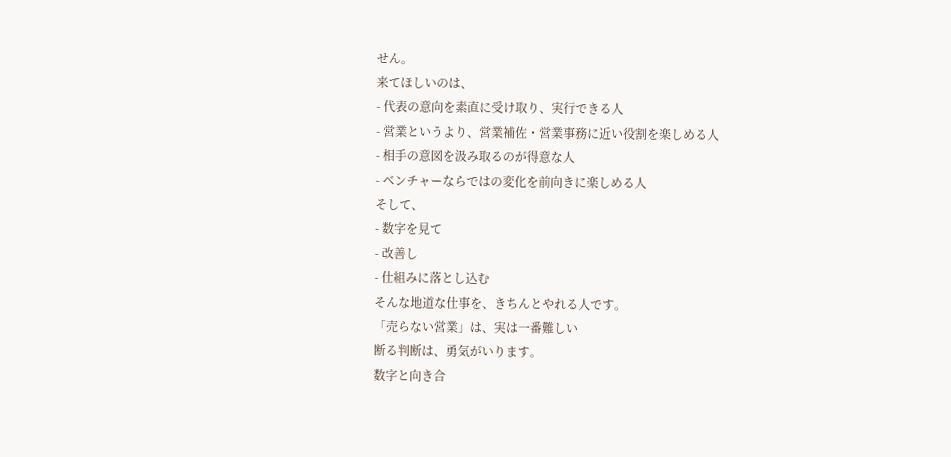せん。
来てほしいのは、
- 代表の意向を素直に受け取り、実行できる人
- 営業というより、営業補佐・営業事務に近い役割を楽しめる人
- 相手の意図を汲み取るのが得意な人
- ベンチャーならではの変化を前向きに楽しめる人
そして、
- 数字を見て
- 改善し
- 仕組みに落とし込む
そんな地道な仕事を、きちんとやれる人です。
「売らない営業」は、実は一番難しい
断る判断は、勇気がいります。
数字と向き合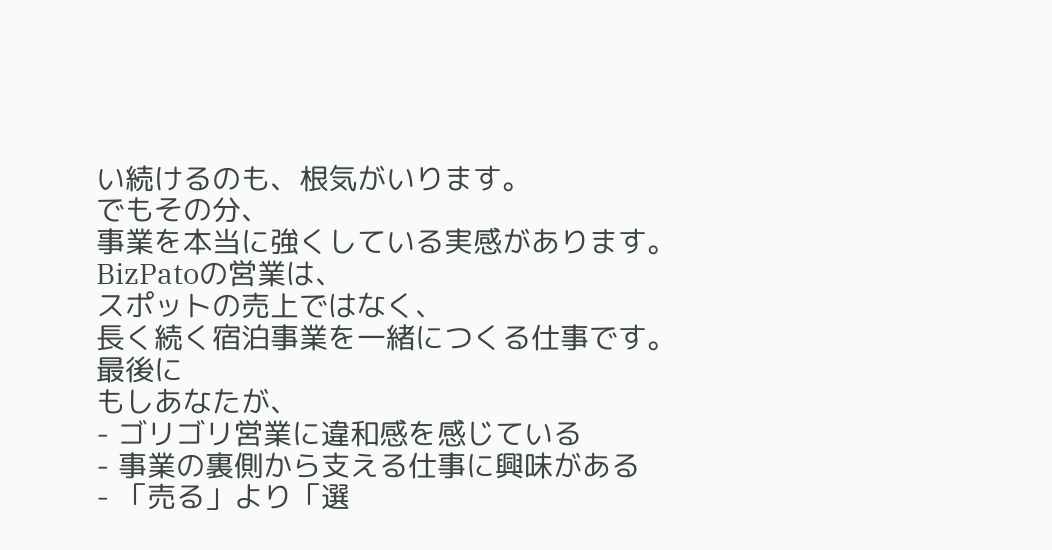い続けるのも、根気がいります。
でもその分、
事業を本当に強くしている実感があります。
BizPatoの営業は、
スポットの売上ではなく、
長く続く宿泊事業を一緒につくる仕事です。
最後に
もしあなたが、
- ゴリゴリ営業に違和感を感じている
- 事業の裏側から支える仕事に興味がある
- 「売る」より「選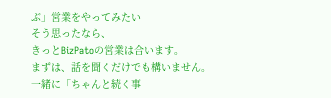ぶ」営業をやってみたい
そう思ったなら、
きっとBizPatoの営業は合います。
まずは、話を聞くだけでも構いません。
一緒に「ちゃんと続く事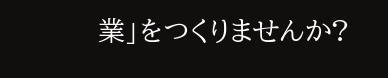業」をつくりませんか?